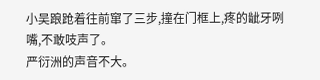小吴踉跄着往前窜了三步,撞在门框上,疼的龇牙咧嘴,不敢吱声了。
严衍洲的声音不大。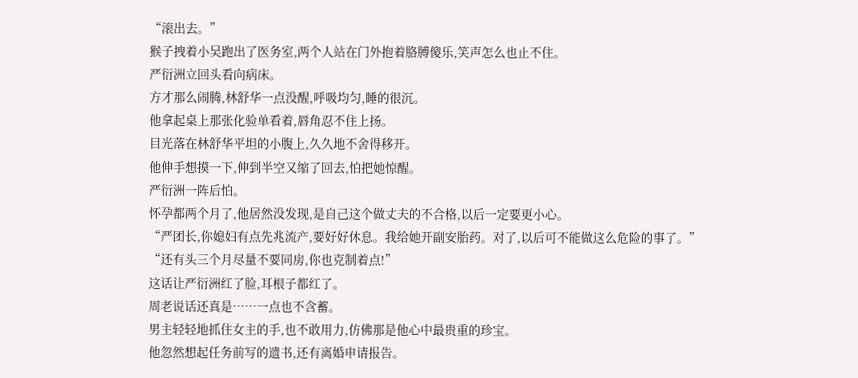“滚出去。”
猴子拽着小吴跑出了医务室,两个人站在门外抱着胳膊傻乐,笑声怎么也止不住。
严衍洲立回头看向病床。
方才那么闹腾,林舒华一点没醒,呼吸均匀,睡的很沉。
他拿起桌上那张化验单看着,唇角忍不住上扬。
目光落在林舒华平坦的小腹上,久久地不舍得移开。
他伸手想摸一下,伸到半空又缩了回去,怕把她惊醒。
严衍洲一阵后怕。
怀孕都两个月了,他居然没发现,是自己这个做丈夫的不合格,以后一定要更小心。
“严团长,你媳妇有点先兆流产,要好好休息。我给她开副安胎药。对了,以后可不能做这么危险的事了。”
“还有头三个月尽量不要同房,你也克制着点!”
这话让严衍洲红了脸,耳根子都红了。
周老说话还真是……一点也不含蓄。
男主轻轻地抓住女主的手,也不敢用力,仿佛那是他心中最贵重的珍宝。
他忽然想起任务前写的遗书,还有离婚申请报告。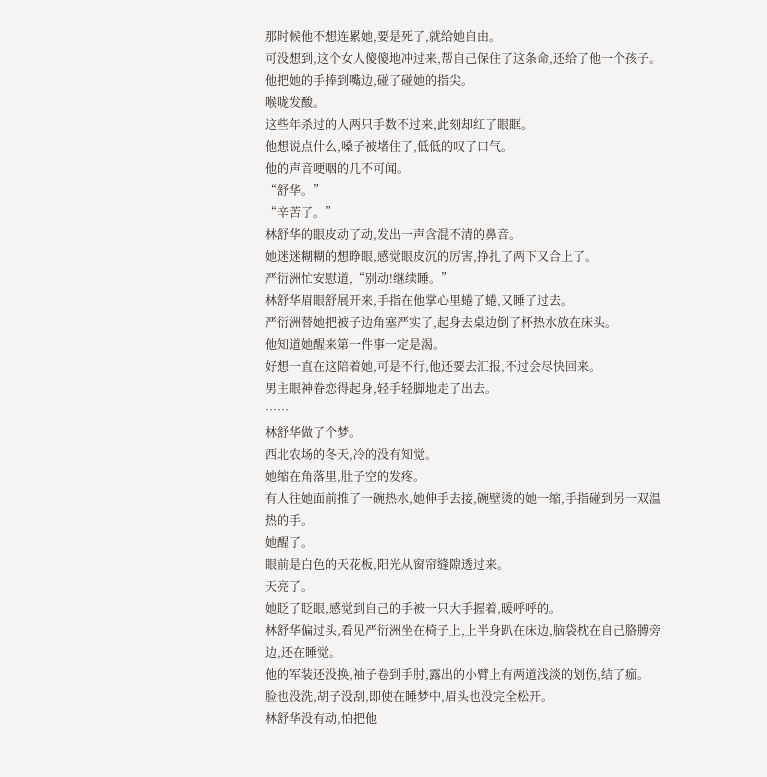那时候他不想连累她,要是死了,就给她自由。
可没想到,这个女人傻傻地冲过来,帮自己保住了这条命,还给了他一个孩子。
他把她的手捧到嘴边,碰了碰她的指尖。
喉咙发酸。
这些年杀过的人两只手数不过来,此刻却红了眼眶。
他想说点什么,嗓子被堵住了,低低的叹了口气。
他的声音哽咽的几不可闻。
“舒华。”
“辛苦了。”
林舒华的眼皮动了动,发出一声含混不清的鼻音。
她迷迷糊糊的想睁眼,感觉眼皮沉的厉害,挣扎了两下又合上了。
严衍洲忙安慰道,“别动!继续睡。”
林舒华眉眼舒展开来,手指在他掌心里蜷了蜷,又睡了过去。
严衍洲替她把被子边角塞严实了,起身去桌边倒了杯热水放在床头。
他知道她醒来第一件事一定是渴。
好想一直在这陪着她,可是不行,他还要去汇报,不过会尽快回来。
男主眼神眷恋得起身,轻手轻脚地走了出去。
……
林舒华做了个梦。
西北农场的冬天,冷的没有知觉。
她缩在角落里,肚子空的发疼。
有人往她面前推了一碗热水,她伸手去接,碗壁烫的她一缩,手指碰到另一双温热的手。
她醒了。
眼前是白色的天花板,阳光从窗帘缝隙透过来。
天亮了。
她眨了眨眼,感觉到自己的手被一只大手握着,暖呼呼的。
林舒华偏过头,看见严衍洲坐在椅子上,上半身趴在床边,脑袋枕在自己胳膊旁边,还在睡觉。
他的军装还没换,袖子卷到手肘,露出的小臂上有两道浅淡的划伤,结了痂。
脸也没洗,胡子没刮,即使在睡梦中,眉头也没完全松开。
林舒华没有动,怕把他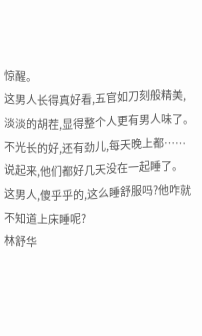惊醒。
这男人长得真好看,五官如刀刻般精美,淡淡的胡茬,显得整个人更有男人味了。
不光长的好,还有劲儿,每天晚上都……
说起来,他们都好几天没在一起睡了。
这男人,傻乎乎的,这么睡舒服吗?他咋就不知道上床睡呢?
林舒华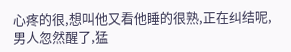心疼的很,想叫他又看他睡的很熟,正在纠结呢,男人忽然醒了,猛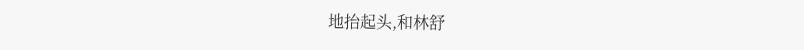地抬起头,和林舒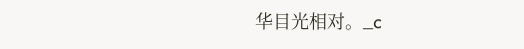华目光相对。_c